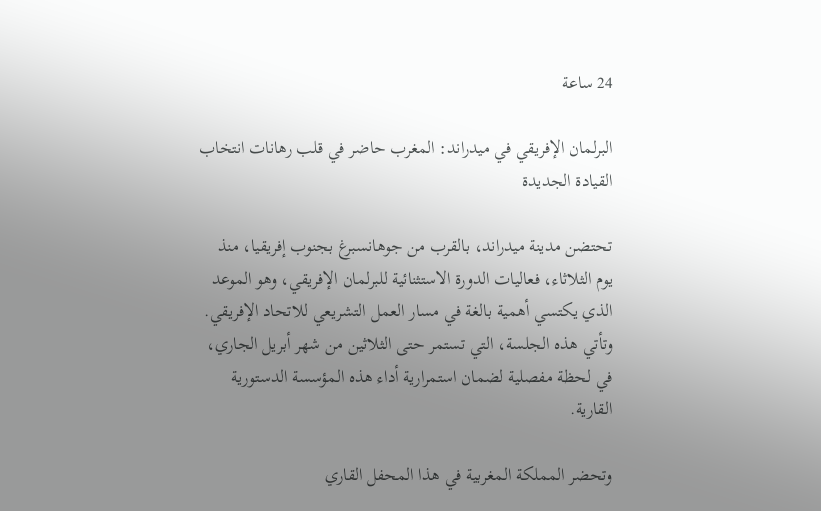24 ساعة

البرلمان الإفريقي في ميدراند: المغرب حاضر في قلب رهانات انتخاب القيادة الجديدة

تحتضن مدينة ميدراند، بالقرب من جوهانسبرغ بجنوب إفريقيا، منذ يوم الثلاثاء، فعاليات الدورة الاستثنائية للبرلمان الإفريقي، وهو الموعد الذي يكتسي أهمية بالغة في مسار العمل التشريعي للاتحاد الإفريقي. وتأتي هذه الجلسة، التي تستمر حتى الثلاثين من شهر أبريل الجاري، في لحظة مفصلية لضمان استمرارية أداء هذه المؤسسة الدستورية القارية.

وتحضر المملكة المغربية في هذا المحفل القاري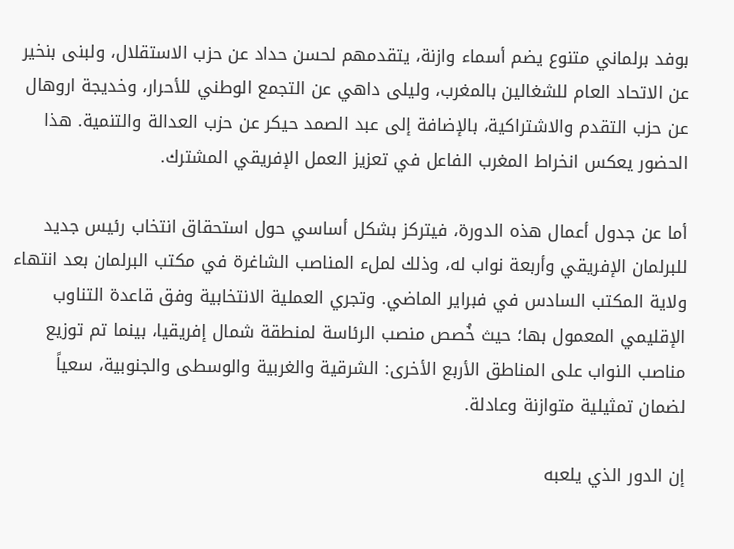بوفد برلماني متنوع يضم أسماء وازنة، يتقدمهم لحسن حداد عن حزب الاستقلال، ولبنى بنخير عن الاتحاد العام للشغالين بالمغرب، وليلى داهي عن التجمع الوطني للأحرار، وخديجة اروهال عن حزب التقدم والاشتراكية، بالإضافة إلى عبد الصمد حيكر عن حزب العدالة والتنمية. هذا الحضور يعكس انخراط المغرب الفاعل في تعزيز العمل الإفريقي المشترك.

أما عن جدول أعمال هذه الدورة، فيتركز بشكل أساسي حول استحقاق انتخاب رئيس جديد للبرلمان الإفريقي وأربعة نواب له، وذلك لملء المناصب الشاغرة في مكتب البرلمان بعد انتهاء ولاية المكتب السادس في فبراير الماضي. وتجري العملية الانتخابية وفق قاعدة التناوب الإقليمي المعمول بها؛ حيث خُصص منصب الرئاسة لمنطقة شمال إفريقيا، بينما تم توزيع مناصب النواب على المناطق الأربع الأخرى: الشرقية والغربية والوسطى والجنوبية، سعياً لضمان تمثيلية متوازنة وعادلة.

إن الدور الذي يلعبه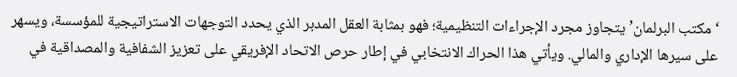‘مكتب البرلمان’ يتجاوز مجرد الإجراءات التنظيمية؛ فهو بمثابة العقل المدبر الذي يحدد التوجهات الاستراتيجية للمؤسسة، ويسهر على سيرها الإداري والمالي. ويأتي هذا الحراك الانتخابي في إطار حرص الاتحاد الإفريقي على تعزيز الشفافية والمصداقية في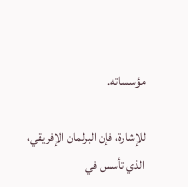مؤسساته.

للإشارة، فإن البرلمان الإفريقي، الذي تأسس في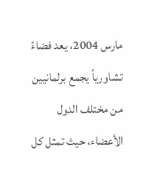مارس 2004، يعد فضاءً تشاورياً يجمع برلمانيين من مختلف الدول الأعضاء، حيث تمثل كل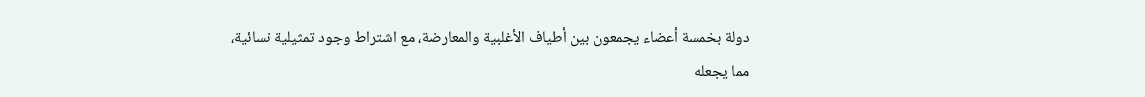دولة بخمسة أعضاء يجمعون بين أطياف الأغلبية والمعارضة، مع اشتراط وجود تمثيلية نسائية، مما يجعله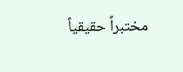مختبراً حقيقياً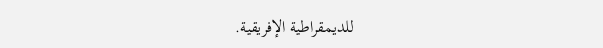للديمقراطية الإفريقية.